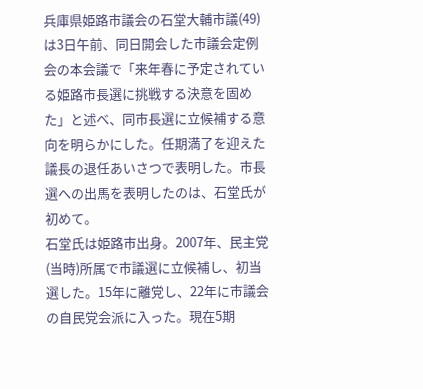兵庫県姫路市議会の石堂大輔市議(49)は3日午前、同日開会した市議会定例会の本会議で「来年春に予定されている姫路市長選に挑戦する決意を固めた」と述べ、同市長選に立候補する意向を明らかにした。任期満了を迎えた議長の退任あいさつで表明した。市長選への出馬を表明したのは、石堂氏が初めて。
石堂氏は姫路市出身。2007年、民主党(当時)所属で市議選に立候補し、初当選した。15年に離党し、22年に市議会の自民党会派に入った。現在5期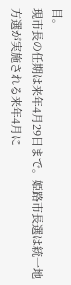目。
現市長の任期は来年4月29日まで。姫路市長選は統一地方選が実施される来年4月に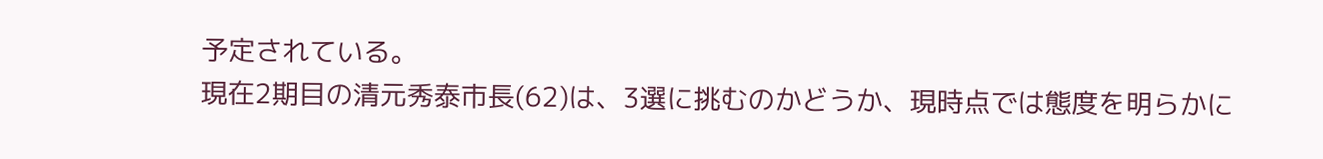予定されている。
現在2期目の清元秀泰市長(62)は、3選に挑むのかどうか、現時点では態度を明らかに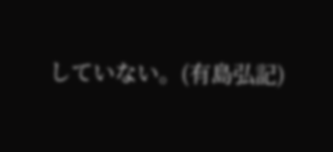していない。(有島弘記)